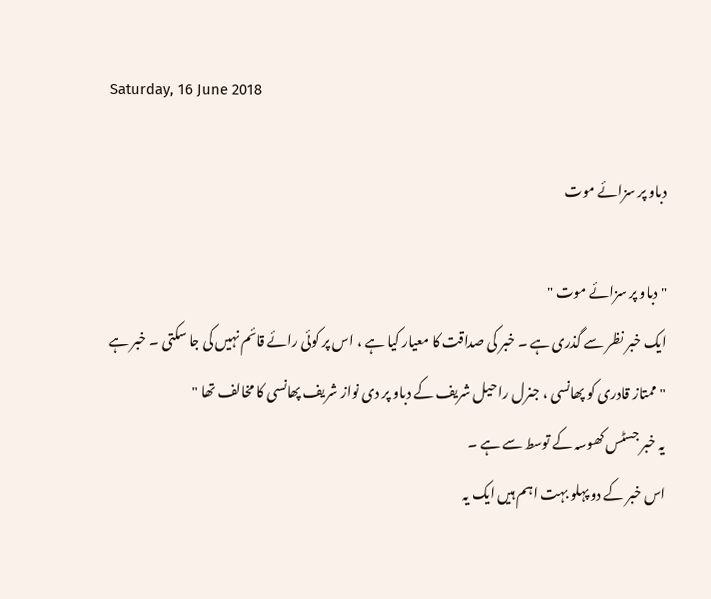Saturday, 16 June 2018

دباو پر سزائے موت

" دباو پر سزائے موت "
ایک خبر نظر سے گذری ہے ۔ خبر کی صداقت کا معیار کیا ہے ، اس پر کوئی رائے قائم نہیں کی جا سکتی ۔ خبر ہے
" ممتاز قادری کو پھانسی ، جنرل راحیل شریف کے دباو پر دی نواز شریف پھانسی کا مخالف تھا "
یہ خبر جسٹس کھوسہ کے توسط سے ہے ۔
اس خبر کے دو پہلو بہت اہم ہیں ایک یہ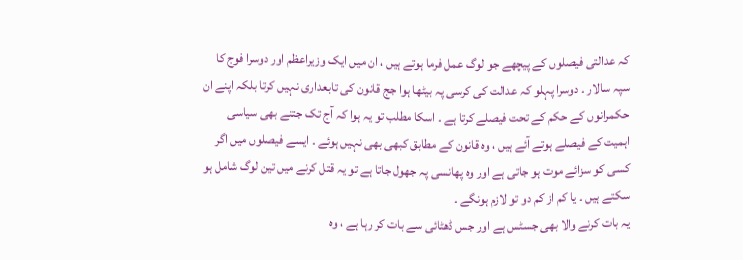کہ عدالتی فیصلوں کے پیچھے جو لوگ عمل فرما ہوتے ہیں ، ان میں ایک وزیراعظم اور دوسرا فوج کا سپہ سالار ۔ دوسرا پہلو کہ عدالت کی کرسی پہ بیٹھا ہوا جج قانون کی تابعداری نہیں کرتا بلکہ اپنے ان حکمرانوں کے حکم کے تحت فیصلے کرتا ہے ۔ اسکا مطلب تو یہ ہوا کہ آج تک جتنے بھی سیاسی اہمیت کے فیصلے ہوتے آئے ہیں ، وہ قانون کے مطابق کبھی بھی نہیں ہوئے ۔ ایسے فیصلوں میں اگر کسی کو سزائے موت ہو جاتی ہے اور وہ پھانسی پہ جھول جاتا ہے تو یہ قتل کرنے میں تین لوگ شامل ہو سکتے ہیں ۔ یا کم از کم دو تو لازم ہونگے ۔
یہ بات کرنے والا بھی جسٹس ہے اور جس ڈھٹائی سے بات کر رہا ہے ، وہ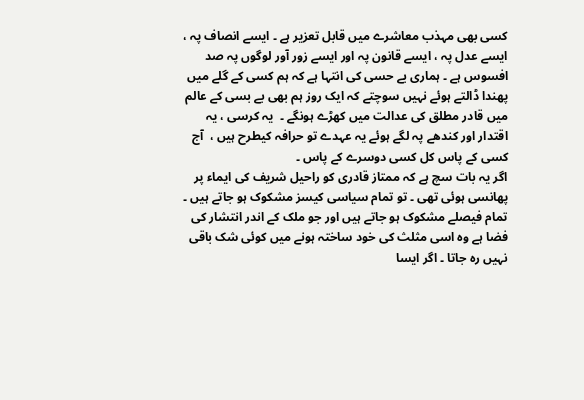کسی بھی مہذب معاشرے میں قابل تعزیر ہے ۔ ایسے انصاف پہ ، ایسے عدل پہ ، ایسے قانون پہ اور ایسے زور آور لوگوں پہ صد افسوس ہے ۔ ہماری بے حسی کی انتہا ہے کہ ہم کسی کے گلے میں پھندا ڈالتے ہوئے نہیں سوچتے کہ ایک روز ہم بھی بے بسی کے عالم میں قادر مطلق کی عدالت میں کھڑے ہونگے ۔  یہ کرسی ، یہ اقتدار اور کندھے پہ لگے ہوئے یہ عہدے تو حرافہ کیطرح ہیں ،  آج کسی کے پاس کل کسی دوسرے کے پاس ۔
اگر یہ بات سچ ہے کہ ممتاز قادری کو راحیل شریف کی ایماء پر پھانسی ہوئی تھی ۔ تو تمام سیاسی کیسز مشکوک ہو جاتے ہیں ۔ تمام فیصلے مشکوک ہو جاتے ہیں اور جو ملک کے اندر انتشار کی فضا ہے وہ اسی مثلث کی خود ساختہ ہونے میں کوئی شک باقی نہیں رہ جاتا ۔ اگر ایسا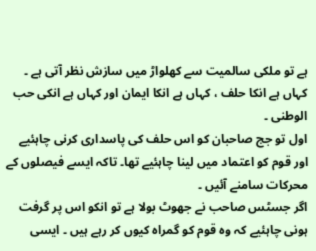ہے تو ملکی سالمیت سے کھلواڑ میں سازش نظر آتی ہے ۔ کہاں ہے انکا حلف ، کہاں ہے انکا ایمان اور کہاں ہے انکی حب الوطنی ۔
اول تو جج صاحبان کو اس حلف کی پاسداری کرنی چاہئیے اور قوم کو اعتماد میں لینا چاہئیے تھا۔ تاکہ ایسے فیصلوں کے محرکات سامنے آئیں ۔
اگر جسٹس صاحب نے جھوٹ بولا ہے تو انکو اس پر گرفت ہونی چاہئیے کہ وہ قوم کو گمراہ کیوں کر رہے ہیں ۔ ایسی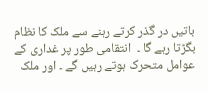باتیں در گذر کرتے رہنے سے ملک کا نظام بگڑتا رہے گا ۔  انتقامی طور پر غداری کے عوامل متحرک ہوتے رہیں گے ۔ اور ملک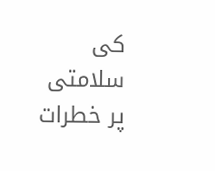کی سلامتی پر خطرات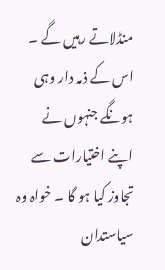منڈلاتے رہیں گے ۔ اس کے ذمہ دار وہی ہونگے جنہوں نے اپنے اختیارات سے تجاوز کیا ہو گا ۔ خواہ وہ سیاستدان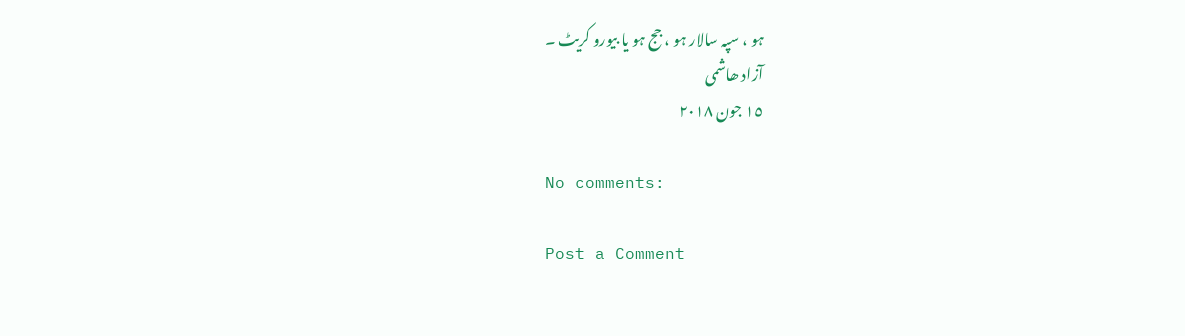ہو ، سپہ سالار ہو ، جج ہو یا بیورو کریٹ ۔
آزاد ھاشمی
١٥ جون ٢٠١٨

No comments:

Post a Comment